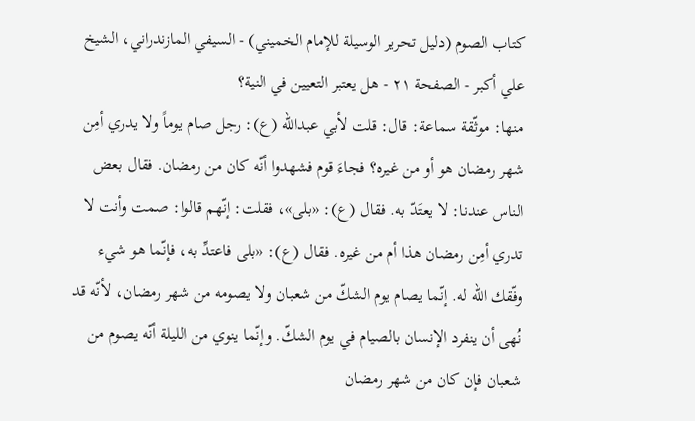كتاب الصوم (دليل تحرير الوسيلة للإمام الخميني) - السيفي المازندراني، الشيخ علي أكبر - الصفحة ٢١ - هل يعتبر التعيين في النية؟
منها: موثّقة سماعة: قال: قلت لأبي عبدالله (ع): رجل صام يوماً ولا يدري أمِن شهر رمضان هو أو من غيره؟ فجاءَ قوم فشهدوا أنّه كان من رمضان. فقال بعض الناس عندنا: لا يعتَدّ به. فقال (ع): «بلى»، فقلت: إنّهم قالوا: صمت وأنت لا تدري أمِن رمضان هذا أم من غيره. فقال (ع): «بلى فاعتدِّ به، فإنّما هو شيء وفّقك الله له. إنّما يصام يوم الشكّ من شعبان ولا يصومه من شهر رمضان، لأنّه قد نُهى أن ينفرد الإنسان بالصيام في يوم الشكّ. وإنّما ينوي من الليلة أنّه يصوم من شعبان فإن كان من شهر رمضان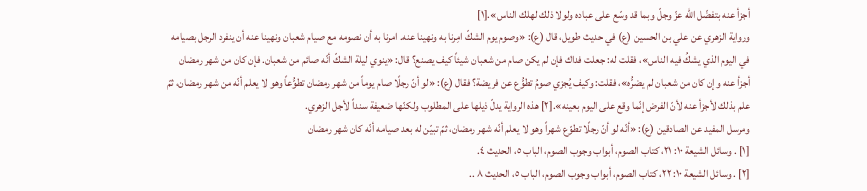أجزأ عنه بتفضّل الله عزّ وجلّ وبما قد وسّع على عباده ولولا ذلك لهلك الناس».[١]
ورواية الزهري عن علي بن الحسين (ع) في حديث طويل، قال (ع): «وصوم يوم الشكّ امِرنا به ونهينا عنه. امرنا به أن نصومه مع صيام شعبان ونهينا عنه أن ينفرد الرجل بصيامه في اليوم الذي يشكُ فيه الناس»، فقلت له: جعلت فداك فإن لم يكن صام من شعبان شيئاً كيف يصنع؟ قال: «ينوي ليلة الشكّ أنّه صائم من شعبان. فإن كان من شهر رمضان أجزأ عنه وإن كان من شعبان لم يضرُّه»، فقلت: وكيف يُجزي صومُ تطوُّع عن فريضة؟ فقال (ع): «لو أنّ رجلًا صام يوماً من شهر رمضان تطوُّعاً وهو لا يعلم أنّه من شهر رمضان، ثمّ علم بذلك لأجزأ عنه لأنّ الفرض إنّما وقع على اليوم بعينه».[٢] هذه الرواية يدلّ ذيلها على المطلوب ولكنّها ضعيفة سنداً لأجل الزهري.
ومرسل المفيد عن الصادقين (ع): «أنّه لو أنّ رجلًا تطوّع شهراً وهو لا يعلم أنّه شهر رمضان، ثمّ تبيّن له بعد صيامه أنّه كان شهر رمضان
[١] . وسائل الشيعة ١٠: ٢١، كتاب الصوم، أبواب وجوب الصوم، الباب ٥، الحديث ٤.
[٢] . وسائل الشيعة ١٠: ٢٢، كتاب الصوم، أبواب وجوب الصوم، الباب ٥، الحديث ٨ ..